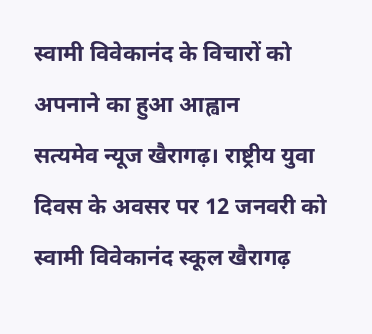स्वामी विवेकानंद के विचारों को अपनाने का हुआ आह्वान
सत्यमेव न्यूज खैरागढ़। राष्ट्रीय युवा दिवस के अवसर पर 12 जनवरी को स्वामी विवेकानंद स्कूल खैरागढ़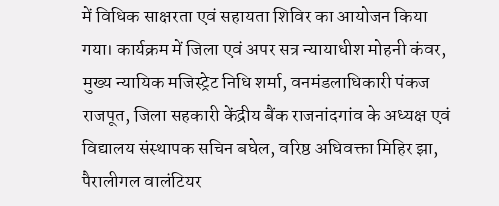में विधिक साक्षरता एवं सहायता शिविर का आयोजन किया गया। कार्यक्रम में जिला एवं अपर सत्र न्यायाधीश मोहनी कंवर, मुख्य न्यायिक मजिस्ट्रेट निधि शर्मा, वनमंडलाधिकारी पंकज राजपूत, जिला सहकारी केंद्रीय बैंक राजनांदगांव के अध्यक्ष एवं विद्यालय संस्थापक सचिन बघेल, वरिष्ठ अधिवक्ता मिहिर झा, पैरालीगल वालंटियर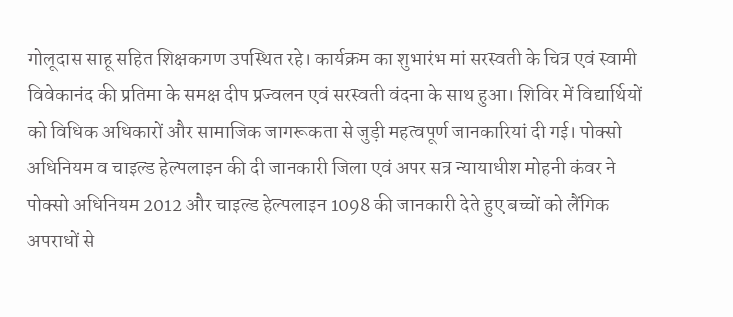गोलूदास साहू सहित शिक्षकगण उपस्थित रहे। कार्यक्रम का शुभारंभ मां सरस्वती के चित्र एवं स्वामी विवेकानंद की प्रतिमा के समक्ष दीप प्रज्वलन एवं सरस्वती वंदना के साथ हुआ। शिविर में विद्यार्थियों को विधिक अधिकारों और सामाजिक जागरूकता से जुड़ी महत्वपूर्ण जानकारियां दी गई। पोक्सो अधिनियम व चाइल्ड हेल्पलाइन की दी जानकारी जिला एवं अपर सत्र न्यायाधीश मोहनी कंवर ने पोक्सो अधिनियम 2012 और चाइल्ड हेल्पलाइन 1098 की जानकारी देते हुए बच्चों को लैंगिक अपराधों से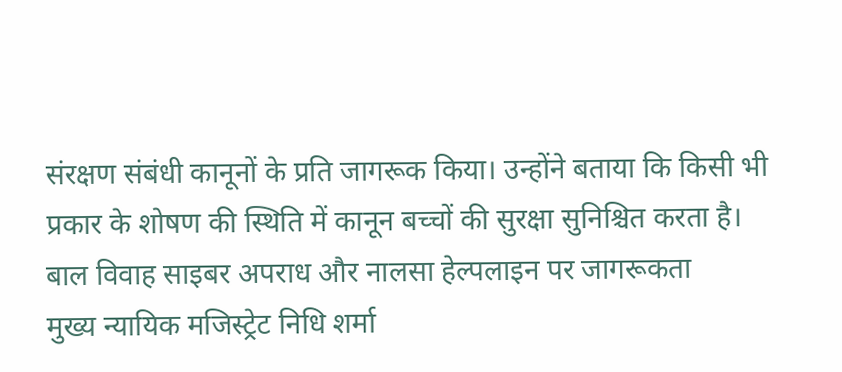संरक्षण संबंधी कानूनों के प्रति जागरूक किया। उन्होंने बताया कि किसी भी प्रकार के शोषण की स्थिति में कानून बच्चों की सुरक्षा सुनिश्चित करता है।
बाल विवाह साइबर अपराध और नालसा हेल्पलाइन पर जागरूकता
मुख्य न्यायिक मजिस्ट्रेट निधि शर्मा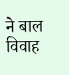ने बाल विवाह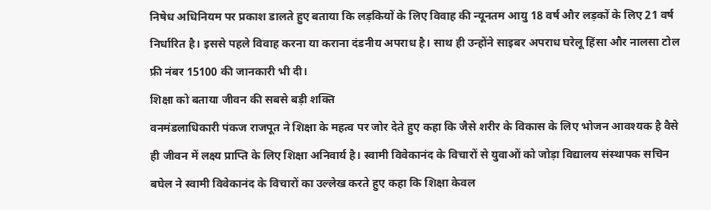निषेध अधिनियम पर प्रकाश डालते हुए बताया कि लड़कियों के लिए विवाह की न्यूनतम आयु 18 वर्ष और लड़कों के लिए 21 वर्ष निर्धारित है। इससे पहले विवाह करना या कराना दंडनीय अपराध है। साथ ही उन्होंने साइबर अपराध घरेलू हिंसा और नालसा टोल फ्री नंबर 15100 की जानकारी भी दी।
शिक्षा को बताया जीवन की सबसे बड़ी शक्ति
वनमंडलाधिकारी पंकज राजपूत ने शिक्षा के महत्व पर जोर देते हुए कहा कि जैसे शरीर के विकास के लिए भोजन आवश्यक है वैसे ही जीवन में लक्ष्य प्राप्ति के लिए शिक्षा अनिवार्य है। स्वामी विवेकानंद के विचारों से युवाओं को जोड़ा विद्यालय संस्थापक सचिन बघेल ने स्वामी विवेकानंद के विचारों का उल्लेख करते हुए कहा कि शिक्षा केवल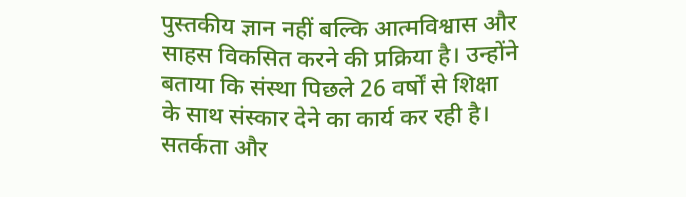पुस्तकीय ज्ञान नहीं बल्कि आत्मविश्वास और साहस विकसित करने की प्रक्रिया है। उन्होंने बताया कि संस्था पिछले 26 वर्षों से शिक्षा के साथ संस्कार देने का कार्य कर रही है।
सतर्कता और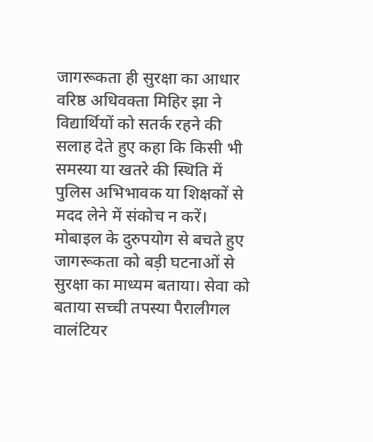जागरूकता ही सुरक्षा का आधार
वरिष्ठ अधिवक्ता मिहिर झा ने विद्यार्थियों को सतर्क रहने की सलाह देते हुए कहा कि किसी भी समस्या या खतरे की स्थिति में पुलिस अभिभावक या शिक्षकों से मदद लेने में संकोच न करें। मोबाइल के दुरुपयोग से बचते हुए जागरूकता को बड़ी घटनाओं से सुरक्षा का माध्यम बताया। सेवा को बताया सच्ची तपस्या पैरालीगल वालंटियर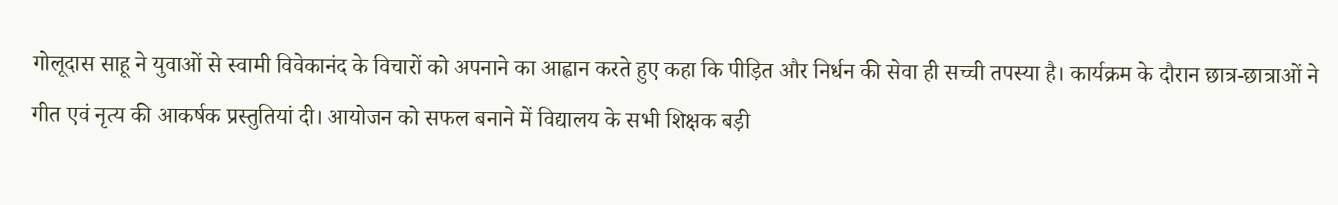गोलूदास साहू ने युवाओं से स्वामी विवेकानंद के विचारों को अपनाने का आह्वान करते हुए कहा कि पीड़ित और निर्धन की सेवा ही सच्ची तपस्या है। कार्यक्रम के दौरान छात्र-छात्राओं ने गीत एवं नृत्य की आकर्षक प्रस्तुतियां दी। आयोजन को सफल बनाने में विद्यालय के सभी शिक्षक बड़ी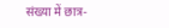संख्या में छात्र-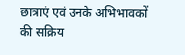छात्राएं एवं उनके अभिभावकों की सक्रिय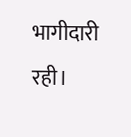भागीदारी रही।